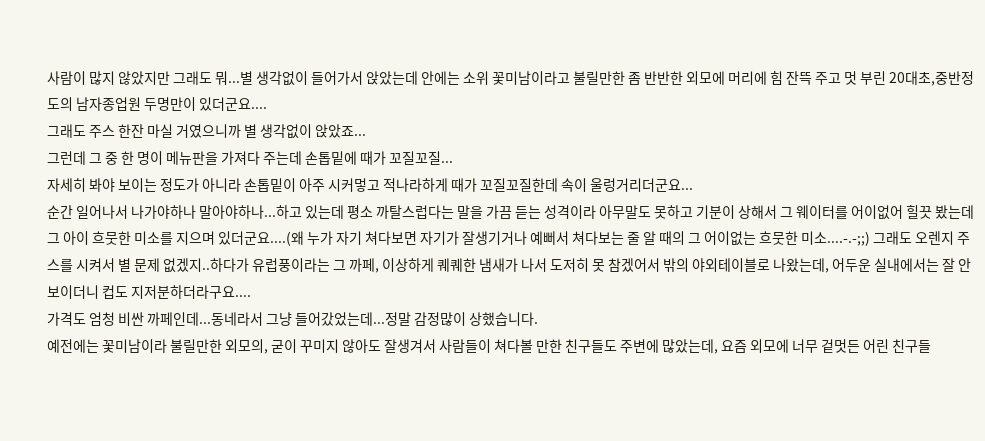사람이 많지 않았지만 그래도 뭐...별 생각없이 들어가서 앉았는데 안에는 소위 꽃미남이라고 불릴만한 좀 반반한 외모에 머리에 힘 잔뜩 주고 멋 부린 20대초,중반정도의 남자종업원 두명만이 있더군요....
그래도 주스 한잔 마실 거였으니까 별 생각없이 앉았죠...
그런데 그 중 한 명이 메뉴판을 가져다 주는데 손톱밑에 때가 꼬질꼬질...
자세히 봐야 보이는 정도가 아니라 손톱밑이 아주 시커멓고 적나라하게 때가 꼬질꼬질한데 속이 울렁거리더군요...
순간 일어나서 나가야하나 말아야하나...하고 있는데 평소 까탈스럽다는 말을 가끔 듣는 성격이라 아무말도 못하고 기분이 상해서 그 웨이터를 어이없어 힐끗 봤는데 그 아이 흐뭇한 미소를 지으며 있더군요....(왜 누가 자기 쳐다보면 자기가 잘생기거나 예뻐서 쳐다보는 줄 알 때의 그 어이없는 흐뭇한 미소....-.-;;) 그래도 오렌지 주스를 시켜서 별 문제 없겠지..하다가 유럽풍이라는 그 까페, 이상하게 퀘퀘한 냄새가 나서 도저히 못 참겠어서 밖의 야외테이블로 나왔는데, 어두운 실내에서는 잘 안 보이더니 컵도 지저분하더라구요....
가격도 엄청 비싼 까페인데...동네라서 그냥 들어갔었는데...정말 감정많이 상했습니다.
예전에는 꽃미남이라 불릴만한 외모의, 굳이 꾸미지 않아도 잘생겨서 사람들이 쳐다볼 만한 친구들도 주변에 많았는데, 요즘 외모에 너무 겉멋든 어린 친구들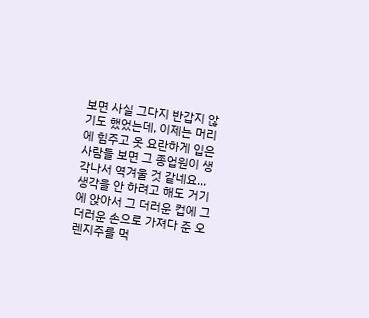보면 사실 그다지 반갑지 않기도 했었는데, 이제는 머리에 힘주고 옷 요란하게 입은 사람들 보면 그 종업원이 생각나서 역겨울 것 같네요...
생각을 안 하려고 해도 거기에 앉아서 그 더러운 컵에 그 더러운 손으로 가져다 준 오렌지주를 먹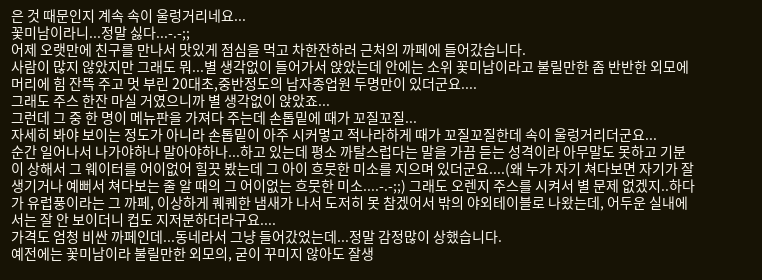은 것 때문인지 계속 속이 울렁거리네요...
꽃미남이라니...정말 싫다...-.-;;
어제 오랫만에 친구를 만나서 맛있게 점심을 먹고 차한잔하러 근처의 까페에 들어갔습니다.
사람이 많지 않았지만 그래도 뭐...별 생각없이 들어가서 앉았는데 안에는 소위 꽃미남이라고 불릴만한 좀 반반한 외모에 머리에 힘 잔뜩 주고 멋 부린 20대초,중반정도의 남자종업원 두명만이 있더군요....
그래도 주스 한잔 마실 거였으니까 별 생각없이 앉았죠...
그런데 그 중 한 명이 메뉴판을 가져다 주는데 손톱밑에 때가 꼬질꼬질...
자세히 봐야 보이는 정도가 아니라 손톱밑이 아주 시커멓고 적나라하게 때가 꼬질꼬질한데 속이 울렁거리더군요...
순간 일어나서 나가야하나 말아야하나...하고 있는데 평소 까탈스럽다는 말을 가끔 듣는 성격이라 아무말도 못하고 기분이 상해서 그 웨이터를 어이없어 힐끗 봤는데 그 아이 흐뭇한 미소를 지으며 있더군요....(왜 누가 자기 쳐다보면 자기가 잘생기거나 예뻐서 쳐다보는 줄 알 때의 그 어이없는 흐뭇한 미소....-.-;;) 그래도 오렌지 주스를 시켜서 별 문제 없겠지..하다가 유럽풍이라는 그 까페, 이상하게 퀘퀘한 냄새가 나서 도저히 못 참겠어서 밖의 야외테이블로 나왔는데, 어두운 실내에서는 잘 안 보이더니 컵도 지저분하더라구요....
가격도 엄청 비싼 까페인데...동네라서 그냥 들어갔었는데...정말 감정많이 상했습니다.
예전에는 꽃미남이라 불릴만한 외모의, 굳이 꾸미지 않아도 잘생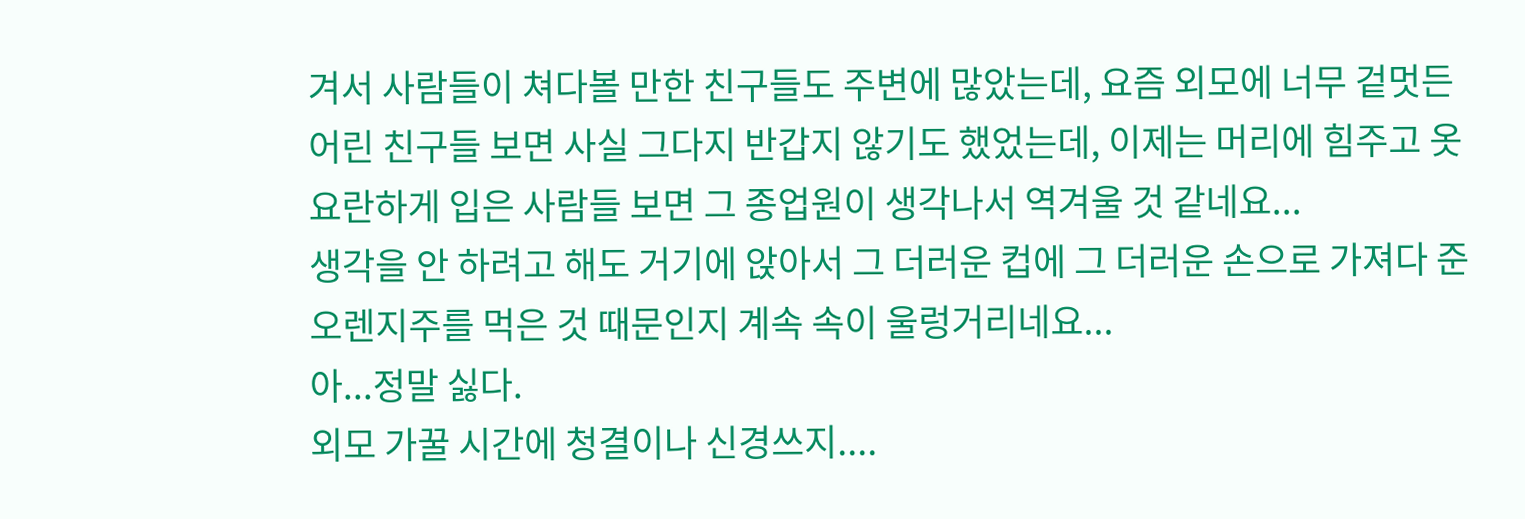겨서 사람들이 쳐다볼 만한 친구들도 주변에 많았는데, 요즘 외모에 너무 겉멋든 어린 친구들 보면 사실 그다지 반갑지 않기도 했었는데, 이제는 머리에 힘주고 옷 요란하게 입은 사람들 보면 그 종업원이 생각나서 역겨울 것 같네요...
생각을 안 하려고 해도 거기에 앉아서 그 더러운 컵에 그 더러운 손으로 가져다 준 오렌지주를 먹은 것 때문인지 계속 속이 울렁거리네요...
아...정말 싫다.
외모 가꿀 시간에 청결이나 신경쓰지....